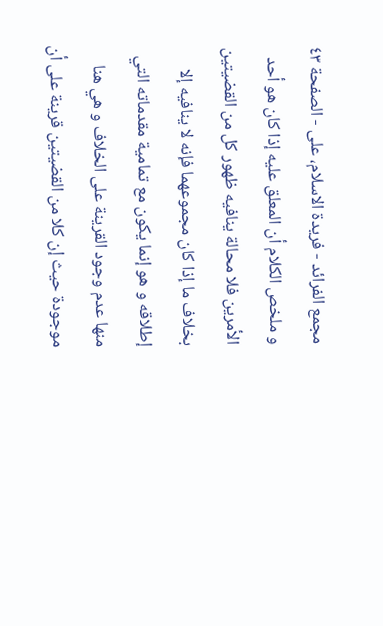مجمع الفرائد - فریدة الاسلام، علی - الصفحة ٤٣
و ملخص الكلام أن المعلق عليه إذا كان هو أحد الأمرين فلا محالة ينافيه ظهور كل من القضيتين بخلاف ما إذا كان مجموعهما فإنه لا ينافيه إلا إطلاقه و هو إنما يكون مع تمامية مقدماته التي منها عدم وجود القرينة على الخلاف و هي هنا موجودة حيث إن كلا من القضيتين قرينة على أن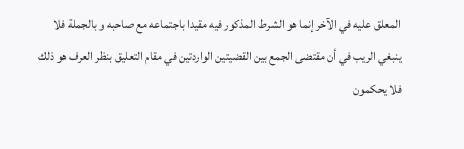المعلق عليه في الآخر إنما هو الشرط المذكور فيه مقيدا باجتماعه مع صاحبه و بالجملة فلا ينبغي الريب في أن مقتضى الجمع بين القضيتين الواردتين في مقام التعليق بنظر العرف هو ذلك فلا يحكمون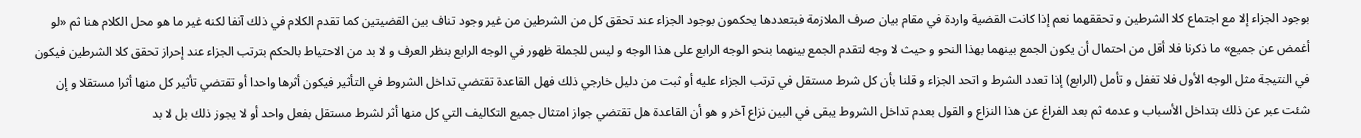بوجود الجزاء إلا مع اجتماع كلا الشرطين و تحققهما نعم إذا كانت القضية واردة في مقام بيان صرف الملازمة فبتعددها يحكمون بوجود الجزاء عند تحقق كل من الشرطين من غير وجود تناف بين القضيتين كما تقدم الكلام في ذلك آنفا لكنه غير ما هو محل الكلام هنا ثم «لو أغمض عن جميع» ما ذكرنا فلا أقل من احتمال أن يكون الجمع بينهما بهذا النحو و حيث لا وجه لتقدم الجمع بينهما بنحو الوجه الرابع على هذا الوجه و ليس للجملة ظهور في الوجه الرابع بنظر العرف و لا بد من الاحتياط بالحكم بترتب الجزاء عند إحراز تحقق كلا الشرطين فيكون في النتيجة مثل الوجه الأول فلا تغفل و تأمل (الرابع) إذا تعدد الشرط و اتحد الجزاء و قلنا بأن كل شرط مستقل في ترتب الجزاء عليه أو ثبت من دليل خارجي ذلك فهل القاعدة تقتضي تداخل الشروط في التأثير فيكون أثرها واحدا أو تقتضي تأثير كل منها أثرا مستقلا و إن شئت عبر عن ذلك بتداخل الأسباب و عدمه ثم بعد الفراغ عن هذا النزاع و القول بعدم تداخل الشروط يبقى في البين نزاع آخر و هو أن القاعدة هل تقتضي جواز امتثال جميع التكاليف التي كل منها أثر لشرط مستقل بفعل واحد أو لا يجوز ذلك بل لا بد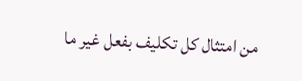من امتثال كل تكليف بفعل غير ما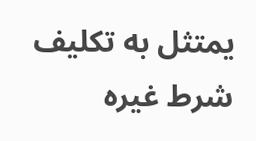يمتثل به تكليف شرط غيره